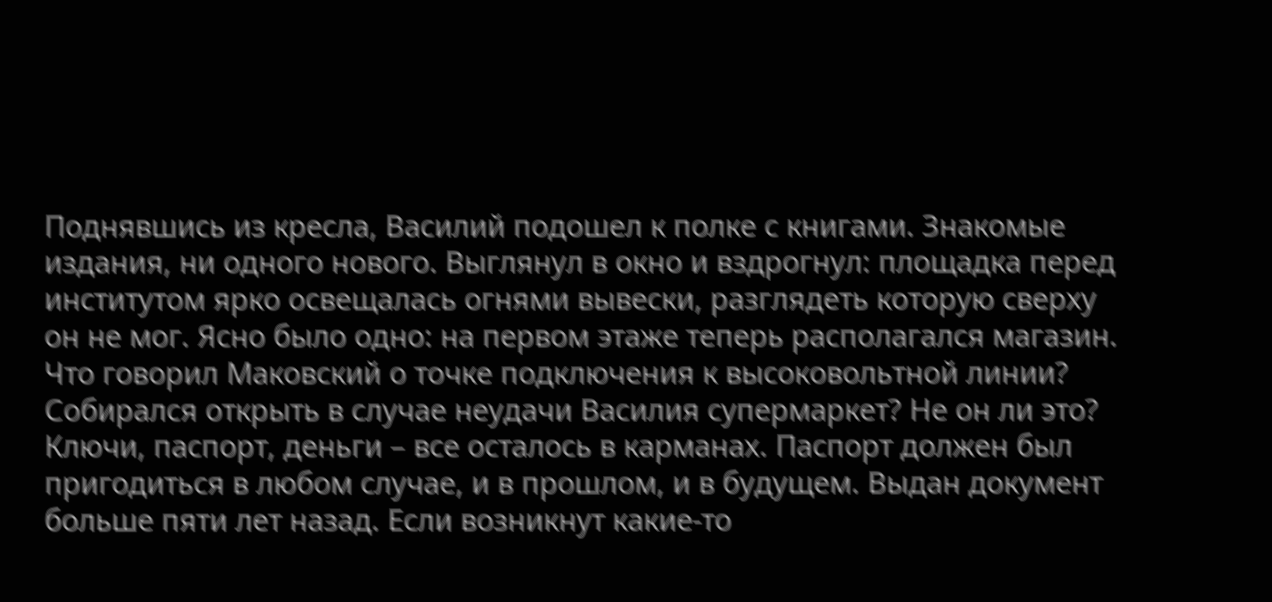Поднявшись из кресла, Василий подошел к полке с книгами. Знакомые издания, ни одного нового. Выглянул в окно и вздрогнул: площадка перед институтом ярко освещалась огнями вывески, разглядеть которую сверху он не мог. Ясно было одно: на первом этаже теперь располагался магазин. Что говорил Маковский о точке подключения к высоковольтной линии? Собирался открыть в случае неудачи Василия супермаркет? Не он ли это?
Ключи, паспорт, деньги – все осталось в карманах. Паспорт должен был пригодиться в любом случае, и в прошлом, и в будущем. Выдан документ больше пяти лет назад. Если возникнут какие-то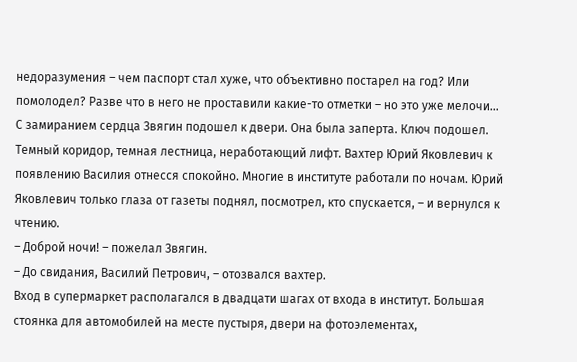недоразумения – чем паспорт стал хуже, что объективно постарел на год? Или помолодел? Разве что в него не проставили какие-то отметки – но это уже мелочи…
С замиранием сердца Звягин подошел к двери. Она была заперта. Ключ подошел.
Темный коридор, темная лестница, неработающий лифт. Вахтер Юрий Яковлевич к появлению Василия отнесся спокойно. Многие в институте работали по ночам. Юрий Яковлевич только глаза от газеты поднял, посмотрел, кто спускается, – и вернулся к чтению.
– Доброй ночи! – пожелал Звягин.
– До свидания, Василий Петрович, – отозвался вахтер.
Вход в супермаркет располагался в двадцати шагах от входа в институт. Большая стоянка для автомобилей на месте пустыря, двери на фотоэлементах,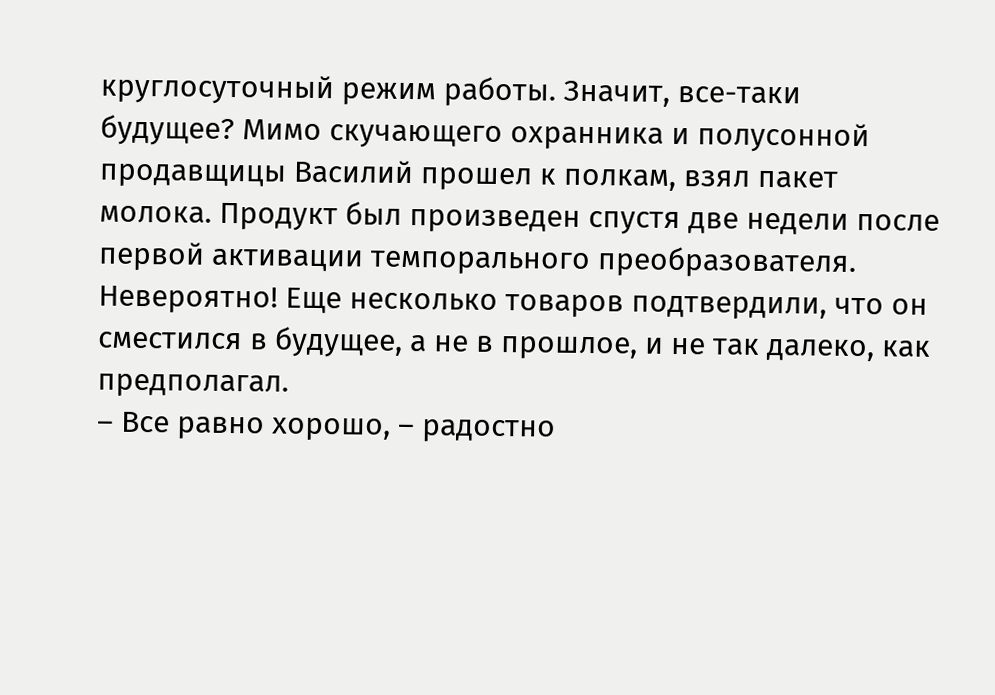круглосуточный режим работы. Значит, все-таки будущее? Мимо скучающего охранника и полусонной продавщицы Василий прошел к полкам, взял пакет молока. Продукт был произведен спустя две недели после первой активации темпорального преобразователя. Невероятно! Еще несколько товаров подтвердили, что он сместился в будущее, а не в прошлое, и не так далеко, как предполагал.
– Все равно хорошо, – радостно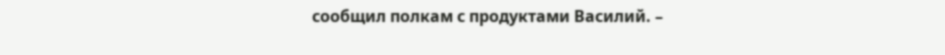сообщил полкам с продуктами Василий. –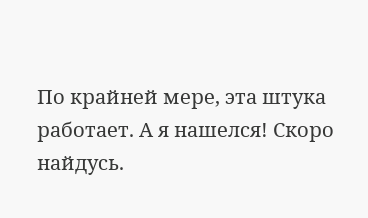По крайней мере, эта штука работает. А я нашелся! Скоро найдусь.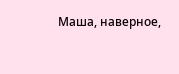Маша, наверное,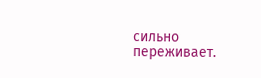сильно переживает.